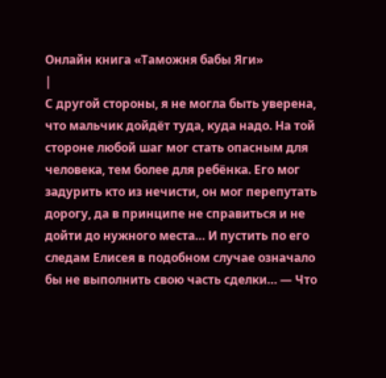Онлайн книга «Таможня бабы Яги»
|
С другой стороны, я не могла быть уверена, что мальчик дойдёт туда, куда надо. На той стороне любой шаг мог стать опасным для человека, тем более для ребёнка. Его мог задурить кто из нечисти, он мог перепутать дорогу, да в принципе не справиться и не дойти до нужного места… И пустить по его следам Елисея в подобном случае означало бы не выполнить свою часть сделки… — Что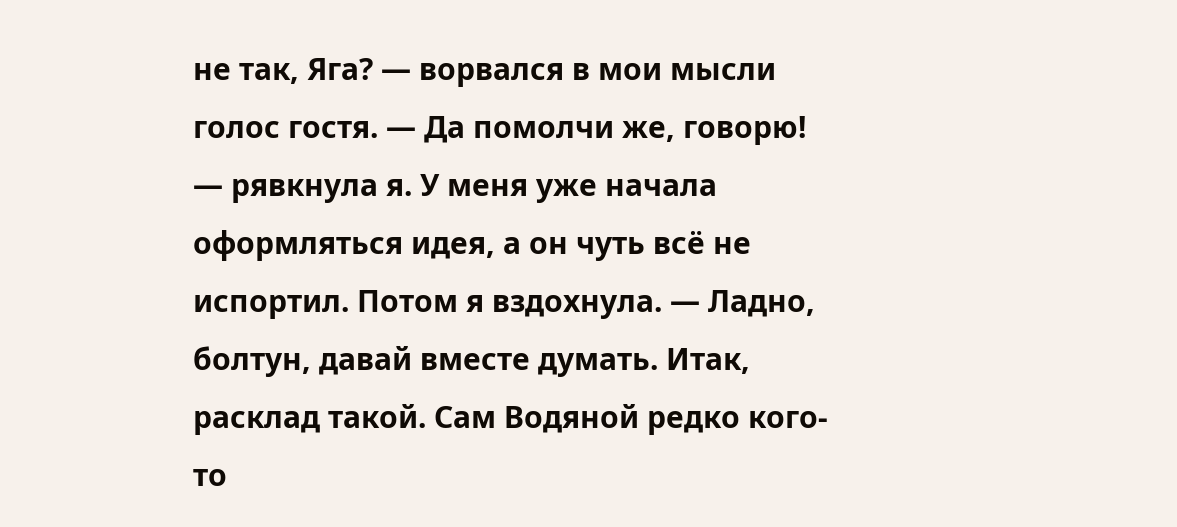не так, Яга? — ворвался в мои мысли голос гостя. — Да помолчи же, говорю! — рявкнула я. У меня уже начала оформляться идея, а он чуть всё не испортил. Потом я вздохнула. — Ладно, болтун, давай вместе думать. Итак, расклад такой. Сам Водяной редко кого-то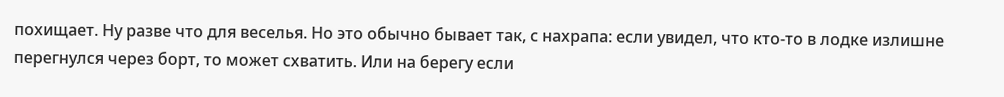похищает. Ну разве что для веселья. Но это обычно бывает так, с нахрапа: если увидел, что кто-то в лодке излишне перегнулся через борт, то может схватить. Или на берегу если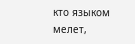кто языком мелет,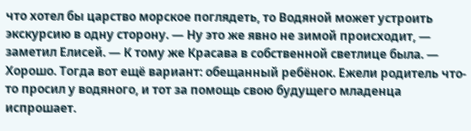что хотел бы царство морское поглядеть, то Водяной может устроить экскурсию в одну сторону. — Ну это же явно не зимой происходит, — заметил Елисей. — К тому же Красава в собственной светлице была. — Хорошо. Тогда вот ещё вариант: обещанный ребёнок. Ежели родитель что-то просил у водяного, и тот за помощь свою будущего младенца испрошает.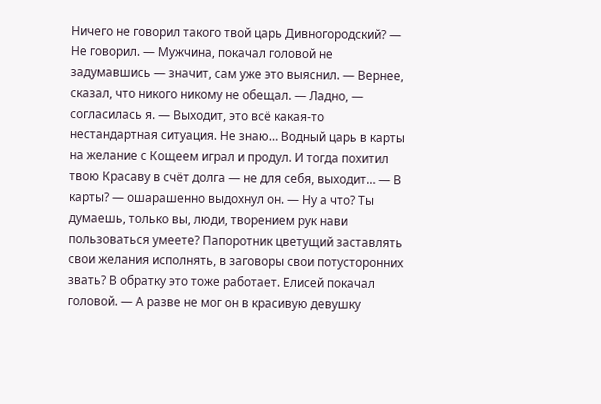Ничего не говорил такого твой царь Дивногородский? — Не говорил. — Мужчина, покачал головой не задумавшись — значит, сам уже это выяснил. — Вернее, сказал, что никого никому не обещал. — Ладно, — согласилась я. — Выходит, это всё какая-то нестандартная ситуация. Не знаю… Водный царь в карты на желание с Кощеем играл и продул. И тогда похитил твою Красаву в счёт долга — не для себя, выходит… — В карты? — ошарашенно выдохнул он. — Ну а что? Ты думаешь, только вы, люди, творением рук нави пользоваться умеете? Папоротник цветущий заставлять свои желания исполнять, в заговоры свои потусторонних звать? В обратку это тоже работает. Елисей покачал головой. — А разве не мог он в красивую девушку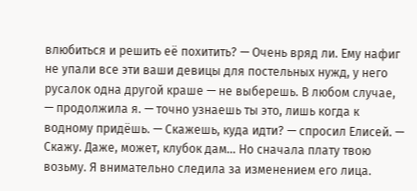влюбиться и решить её похитить? — Очень вряд ли. Ему нафиг не упали все эти ваши девицы для постельных нужд, у него русалок одна другой краше — не выберешь. В любом случае, — продолжила я. — точно узнаешь ты это, лишь когда к водному придёшь. — Скажешь, куда идти? — спросил Елисей. — Скажу. Даже, может, клубок дам… Но сначала плату твою возьму. Я внимательно следила за изменением его лица.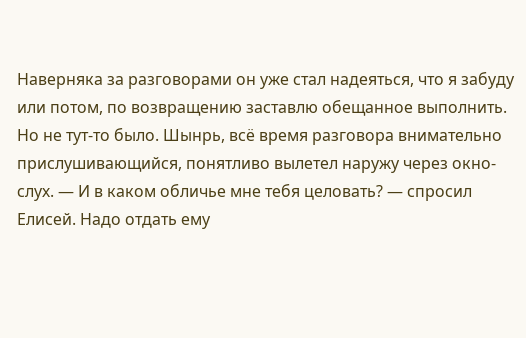Наверняка за разговорами он уже стал надеяться, что я забуду или потом, по возвращению заставлю обещанное выполнить. Но не тут-то было. Шынрь, всё время разговора внимательно прислушивающийся, понятливо вылетел наружу через окно-слух. — И в каком обличье мне тебя целовать? — спросил Елисей. Надо отдать ему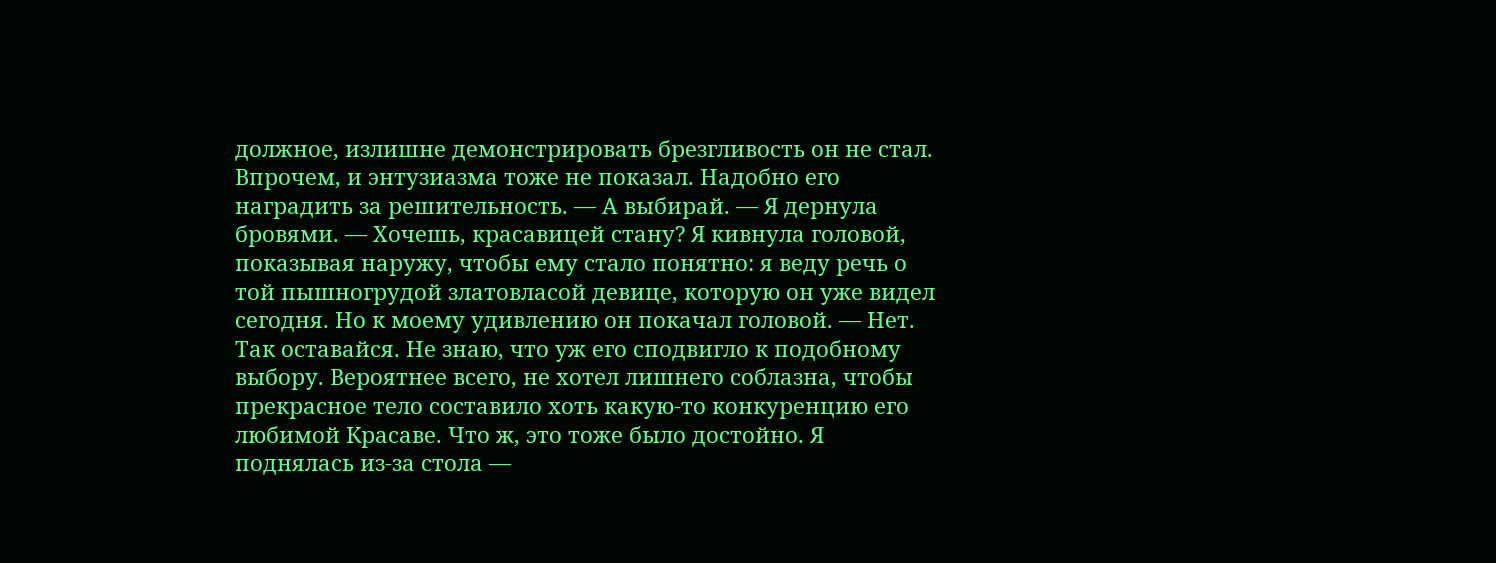должное, излишне демонстрировать брезгливость он не стал. Впрочем, и энтузиазма тоже не показал. Надобно его наградить за решительность. — А выбирай. — Я дернула бровями. — Хочешь, красавицей стану? Я кивнула головой, показывая наружу, чтобы ему стало понятно: я веду речь о той пышногрудой златовласой девице, которую он уже видел сегодня. Но к моему удивлению он покачал головой. — Нет. Так оставайся. Не знаю, что уж его сподвигло к подобному выбору. Вероятнее всего, не хотел лишнего соблазна, чтобы прекрасное тело составило хоть какую-то конкуренцию его любимой Красаве. Что ж, это тоже было достойно. Я поднялась из-за стола —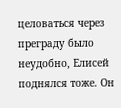целоваться через преграду было неудобно, Елисей поднялся тоже. Он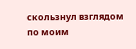скользнул взглядом по моим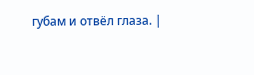губам и отвёл глаза. |